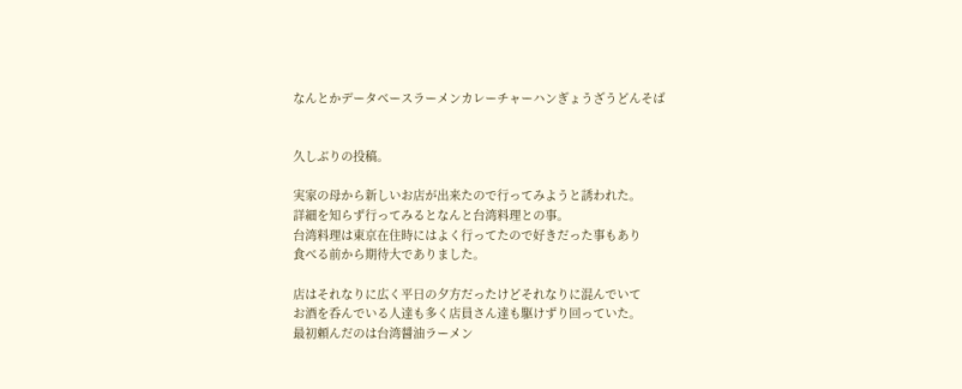なんとかデータベースラーメンカレーチャーハンぎょうざうどんそば


久しぶりの投稿。

実家の母から新しいお店が出来たので行ってみようと誘われた。
詳細を知らず行ってみるとなんと台湾料理との事。
台湾料理は東京在住時にはよく行ってたので好きだった事もあり
食べる前から期待大でありました。

店はそれなりに広く平日の夕方だったけどそれなりに混んでいて
お酒を呑んでいる人達も多く店員さん達も駆けずり回っていた。
最初頼んだのは台湾醤油ラーメン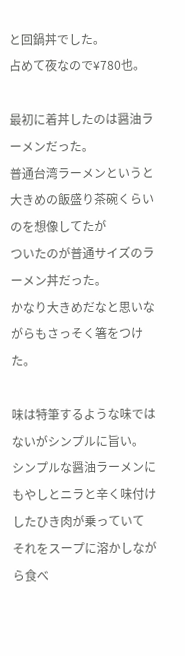と回鍋丼でした。
占めて夜なので¥780也。

最初に着丼したのは醤油ラーメンだった。
普通台湾ラーメンというと大きめの飯盛り茶碗くらいのを想像してたが
ついたのが普通サイズのラーメン丼だった。
かなり大きめだなと思いながらもさっそく箸をつけた。

味は特筆するような味ではないがシンプルに旨い。
シンプルな醤油ラーメンにもやしとニラと辛く味付けしたひき肉が乗っていて
それをスープに溶かしながら食べ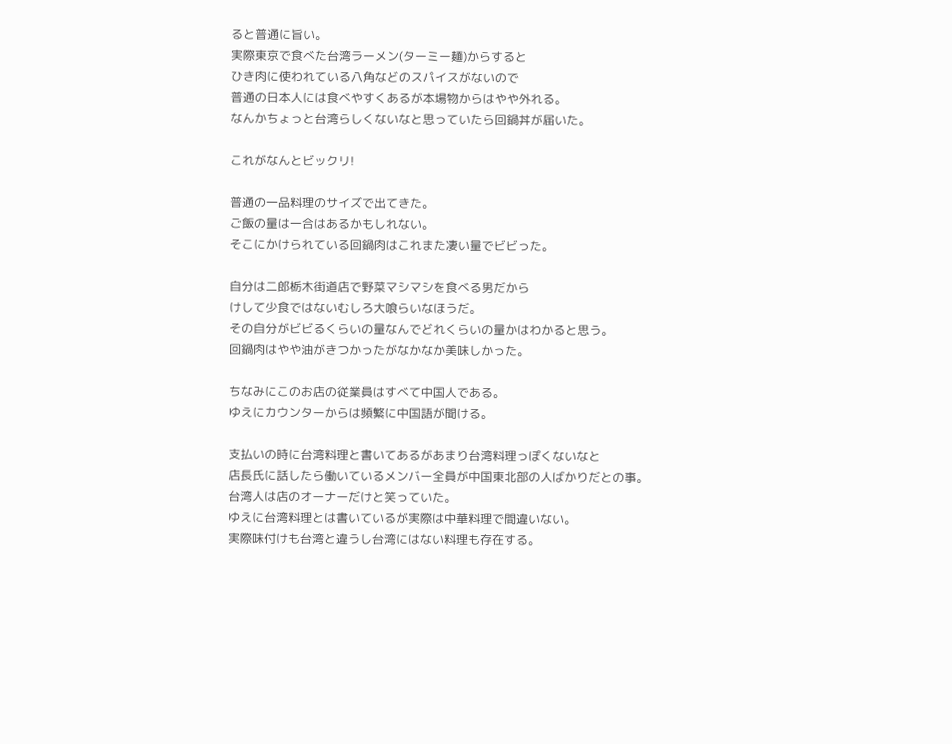ると普通に旨い。
実際東京で食べた台湾ラーメン(ターミー麺)からすると
ひき肉に使われている八角などのスパイスがないので
普通の日本人には食べやすくあるが本場物からはやや外れる。
なんかちょっと台湾らしくないなと思っていたら回鍋丼が届いた。

これがなんとビックリ!

普通の一品料理のサイズで出てきた。
ご飯の量は一合はあるかもしれない。
そこにかけられている回鍋肉はこれまた凄い量でビビった。

自分は二郎栃木街道店で野菜マシマシを食べる男だから
けして少食ではないむしろ大喰らいなほうだ。
その自分がビビるくらいの量なんでどれくらいの量かはわかると思う。
回鍋肉はやや油がきつかったがなかなか美味しかった。

ちなみにこのお店の従業員はすべて中国人である。
ゆえにカウンターからは頻繁に中国語が聞ける。

支払いの時に台湾料理と書いてあるがあまり台湾料理っぽくないなと
店長氏に話したら働いているメンバー全員が中国東北部の人ばかりだとの事。
台湾人は店のオーナーだけと笑っていた。
ゆえに台湾料理とは書いているが実際は中華料理で間違いない。
実際味付けも台湾と違うし台湾にはない料理も存在する。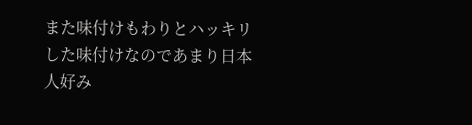また味付けもわりとハッキリした味付けなのであまり日本人好み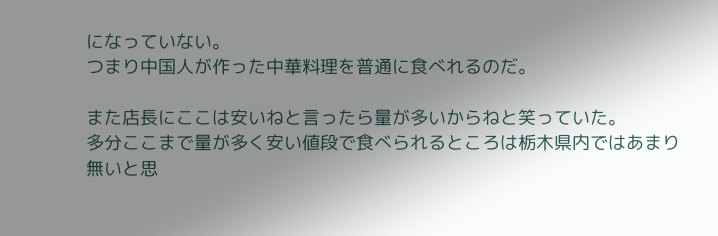になっていない。
つまり中国人が作った中華料理を普通に食べれるのだ。

また店長にここは安いねと言ったら量が多いからねと笑っていた。
多分ここまで量が多く安い値段で食べられるところは栃木県内ではあまり無いと思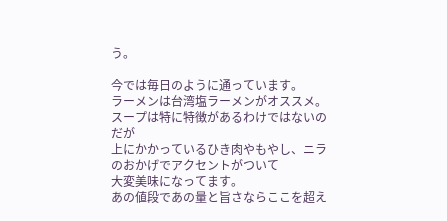う。

今では毎日のように通っています。
ラーメンは台湾塩ラーメンがオススメ。
スープは特に特徴があるわけではないのだが
上にかかっているひき肉やもやし、ニラのおかげでアクセントがついて
大変美味になってます。
あの値段であの量と旨さならここを超え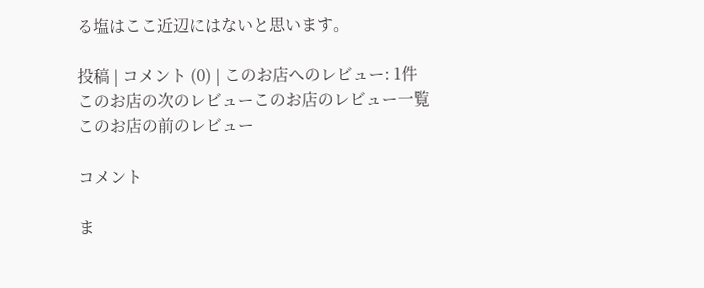る塩はここ近辺にはないと思います。

投稿 | コメント (0) | このお店へのレビュー: 1件
このお店の次のレビューこのお店のレビュー一覧このお店の前のレビュー

コメント

ま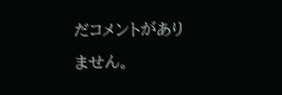だコメントがありません。